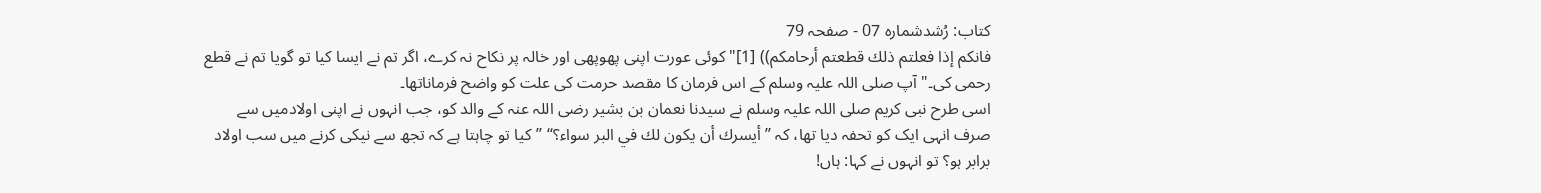کتاب: رُشدشمارہ 07 - صفحہ 79
فانکم إذا فعلتم ذلك قطعتم أرحامکم)) [1]"کوئی عورت اپنی پھوپھی اور خالہ پر نکاح نہ کرے، اگر تم نے ایسا کیا تو گویا تم نے قطع رحمی کی۔"آپ صلی اللہ علیہ وسلم کے اس فرمان کا مقصد حرمت کی علت کو واضح فرماناتھا۔
اسی طرح نبی کریم صلی اللہ علیہ وسلم نے سیدنا نعمان بن بشیر رضی اللہ عنہ کے والد کو، جب انہوں نے اپنی اولادمیں سے صرف انہی ایک کو تحفہ دیا تھا، کہ ’’أیسرك أن یکون لك في البر سواء؟‘‘ ’’کیا تو چاہتا ہے کہ تجھ سے نیکی کرنے میں سب اولاد برابر ہو؟ تو انہوں نے کہا: ہاں!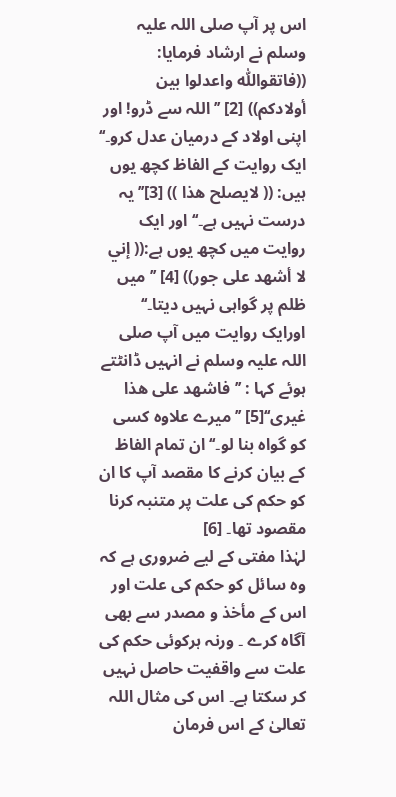اس پر آپ صلی اللہ علیہ وسلم نے ارشاد فرمایا: ((فاتقواللّٰہ واعدلوا بین أولادکم)) [2] ’’ اللہ سے ڈرو! اور اپنی اولاد کے درمیان عدل کرو۔‘‘ ایک روایت کے الفاظ کچھ یوں ہیں: (( لایصلح هذا )) [3]’’یہ درست نہیں ہے۔‘‘ اور ایک روایت میں کچھ یوں ہے:(( إني لا أشهد على جور)) [4] ’’ میں ظلم پر گواہی نہیں دیتا۔‘‘ اورایک روایت میں آپ صلی اللہ علیہ وسلم نے انہیں ڈانٹتے ہوئے کہا : ’’فاشهد على هذا غیری‘‘[5] ’’میرے علاوہ کسی کو گواہ بنا لو۔‘‘ ان تمام الفاظ کے بیان کرنے کا مقصد آپ کا ان کو حکم کی علت پر متنبہ کرنا مقصود تھا۔ [6]
لہٰذا مفتی کے لیے ضروری ہے کہ وہ سائل کو حکم کی علت اور اس کے مأخذ و مصدر سے بھی آگاہ کرے ۔ ورنہ ہركوئی حکم کی علت سے واقفیت حاصل نہیں کر سکتا ہے۔ اس کی مثال اللہ تعالیٰ کے اس فرمان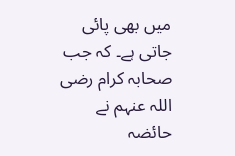میں بھی پائی جاتی ہے۔ کہ جب صحابہ کرام رضی اللہ عنہم نے حائضہ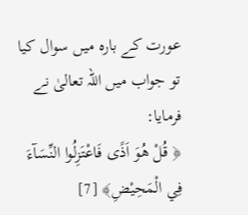عورت کے بارہ میں سوال کیا تو جواب میں اللہ تعالیٰ نے فرمایا:
﴿ قُلْ هُوَ اَذًى فَاعْتَزِلُوا النِّسَآءَ فِي الْمَحِيْضِ﴾ [7]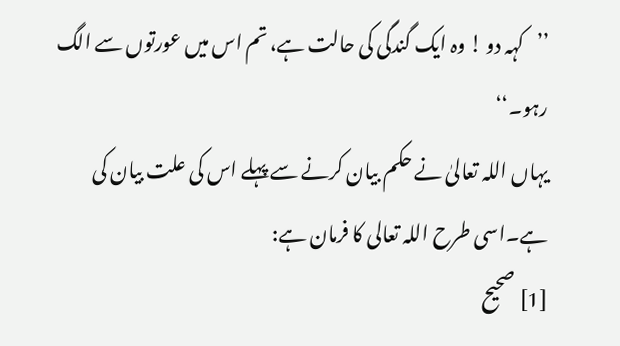’’کہہ دو ! وہ ایک گندگی کی حالت ہے، تم اس میں عورتوں سے الگ رہو۔‘‘
یہاں اللہ تعالیٰ نے حکم بیان کرنے سے پہلے اس کی علت بیان کی ہے۔اسی طرح اللہ تعالی کا فرمان ہے:
[1] صحيح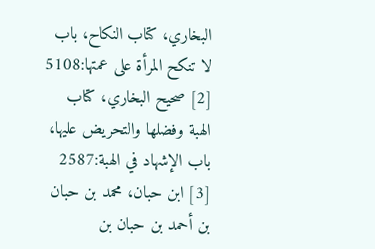البخاري، كتاب النكاح، باب لا تنكح المرأة على عمتها:5108
[2] صحيح البخاري، كتاب الهبة وفضلها والتحريض عليها، باب الإشهاد في الهبة:2587
[3] ابن حبان، محمد بن حبان بن أحمد بن حبان بن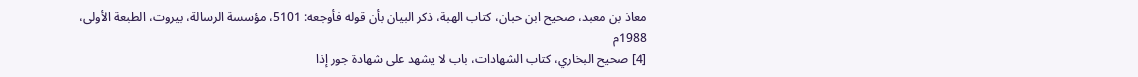معاذ بن معبد، صحيح ابن حبان، كتاب الهبة، ذكر البيان بأن قوله فأوجعه: 5101، مؤسسة الرسالة، بيروت، الطبعة الأولى، 1988م
[4] صحيح البخاري، كتاب الشهادات، باب لا يشهد على شهادة جور إذا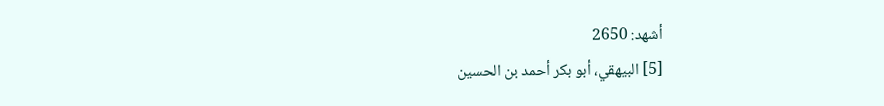أشهد: 2650
[5] البيهقي، أبو بكر أحمد بن الحسين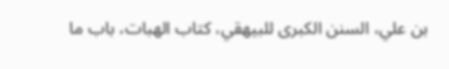بن علي، السنن الكبرى للبيهقي، كتاب الهبات، باب ما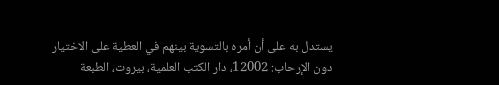يستدل به على أن أمره بالتسوية بينهم في العطية على الاختيار دون الإرحاب: 12002، دار الكتب العلمية، بيروت، الطبعة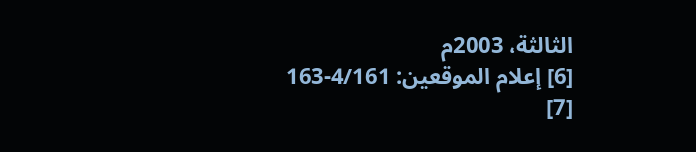الثالثة، 2003م
[6] إعلام الموقعين: 4/161-163
[7]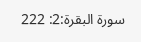سورة البقرة:2: 222